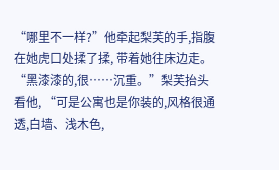“哪里不一样?”他牵起梨芙的手,指腹在她虎口处揉了揉, 带着她往床边走。
“黑漆漆的,很……沉重。”梨芙抬头看他, “可是公寓也是你装的,风格很通透,白墙、浅木色,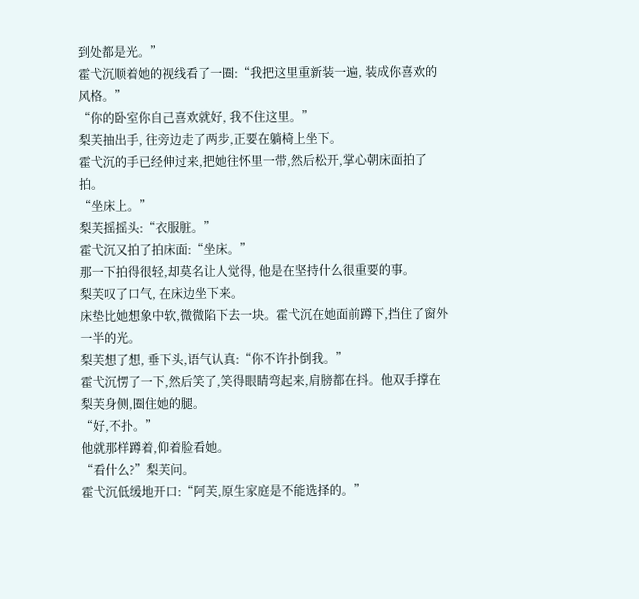到处都是光。”
霍弋沉顺着她的视线看了一圈:“我把这里重新装一遍, 装成你喜欢的风格。”
“你的卧室你自己喜欢就好, 我不住这里。”
梨芙抽出手, 往旁边走了两步,正要在躺椅上坐下。
霍弋沉的手已经伸过来,把她往怀里一带,然后松开,掌心朝床面拍了拍。
“坐床上。”
梨芙摇摇头:“衣服脏。”
霍弋沉又拍了拍床面:“坐床。”
那一下拍得很轻,却莫名让人觉得, 他是在坚持什么很重要的事。
梨芙叹了口气, 在床边坐下来。
床垫比她想象中软,微微陷下去一块。霍弋沉在她面前蹲下,挡住了窗外一半的光。
梨芙想了想, 垂下头,语气认真:“你不许扑倒我。”
霍弋沉愣了一下,然后笑了,笑得眼睛弯起来,肩膀都在抖。他双手撑在梨芙身侧,圈住她的腿。
“好,不扑。”
他就那样蹲着,仰着脸看她。
“看什么?”梨芙问。
霍弋沉低缓地开口:“阿芙,原生家庭是不能选择的。”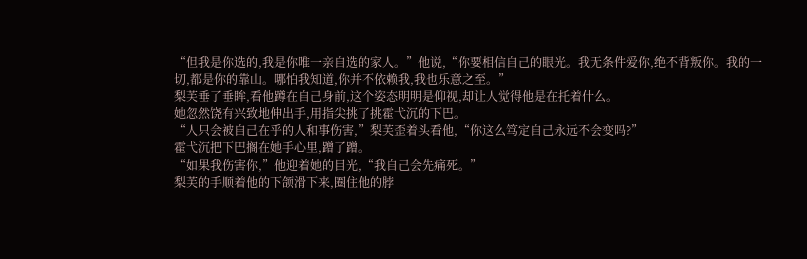“但我是你选的,我是你唯一亲自选的家人。”他说,“你要相信自己的眼光。我无条件爱你,绝不背叛你。我的一切,都是你的靠山。哪怕我知道,你并不依赖我,我也乐意之至。”
梨芙垂了垂眸,看他蹲在自己身前,这个姿态明明是仰视,却让人觉得他是在托着什么。
她忽然饶有兴致地伸出手,用指尖挑了挑霍弋沉的下巴。
“人只会被自己在乎的人和事伤害,”梨芙歪着头看他,“你这么笃定自己永远不会变吗?”
霍弋沉把下巴搁在她手心里,蹭了蹭。
“如果我伤害你,”他迎着她的目光,“我自己会先痛死。”
梨芙的手顺着他的下颌滑下来,圈住他的脖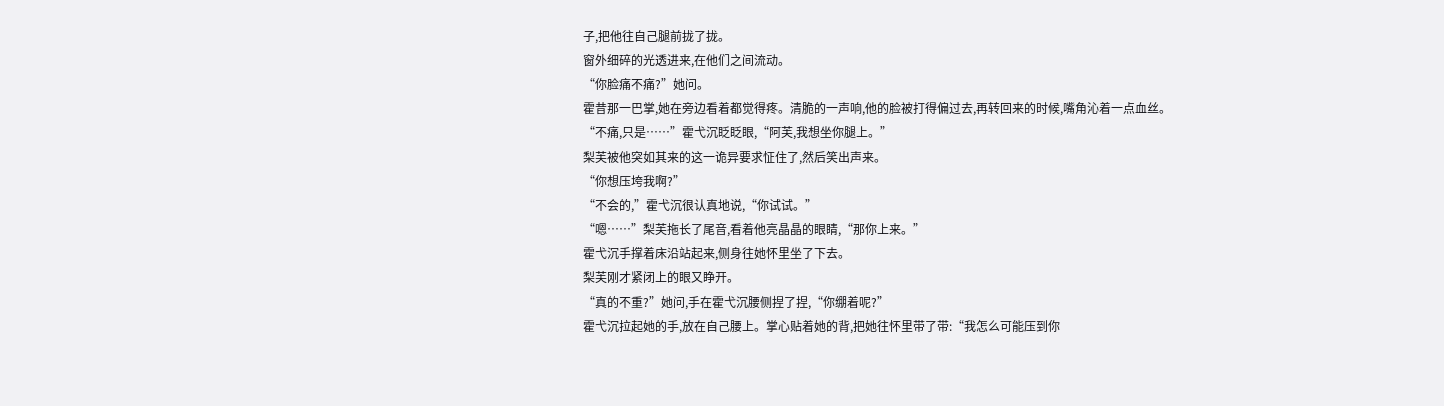子,把他往自己腿前拢了拢。
窗外细碎的光透进来,在他们之间流动。
“你脸痛不痛?”她问。
霍昔那一巴掌,她在旁边看着都觉得疼。清脆的一声响,他的脸被打得偏过去,再转回来的时候,嘴角沁着一点血丝。
“不痛,只是……”霍弋沉眨眨眼,“阿芙,我想坐你腿上。”
梨芙被他突如其来的这一诡异要求怔住了,然后笑出声来。
“你想压垮我啊?”
“不会的,”霍弋沉很认真地说,“你试试。”
“嗯……”梨芙拖长了尾音,看着他亮晶晶的眼睛,“那你上来。”
霍弋沉手撑着床沿站起来,侧身往她怀里坐了下去。
梨芙刚才紧闭上的眼又睁开。
“真的不重?”她问,手在霍弋沉腰侧捏了捏,“你绷着呢?”
霍弋沉拉起她的手,放在自己腰上。掌心贴着她的背,把她往怀里带了带:“我怎么可能压到你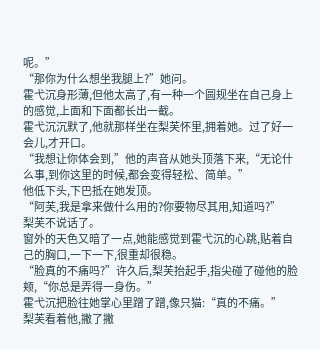呢。”
“那你为什么想坐我腿上?”她问。
霍弋沉身形薄,但他太高了,有一种一个圆规坐在自己身上的感觉,上面和下面都长出一截。
霍弋沉沉默了,他就那样坐在梨芙怀里,拥着她。过了好一会儿,才开口。
“我想让你体会到,”他的声音从她头顶落下来,“无论什么事,到你这里的时候,都会变得轻松、简单。”
他低下头,下巴抵在她发顶。
“阿芙,我是拿来做什么用的?你要物尽其用,知道吗?”
梨芙不说话了。
窗外的天色又暗了一点,她能感觉到霍弋沉的心跳,贴着自己的胸口,一下一下,很重却很稳。
“脸真的不痛吗?”许久后,梨芙抬起手,指尖碰了碰他的脸颊,“你总是弄得一身伤。”
霍弋沉把脸往她掌心里蹭了蹭,像只猫:“真的不痛。”
梨芙看着他,撇了撇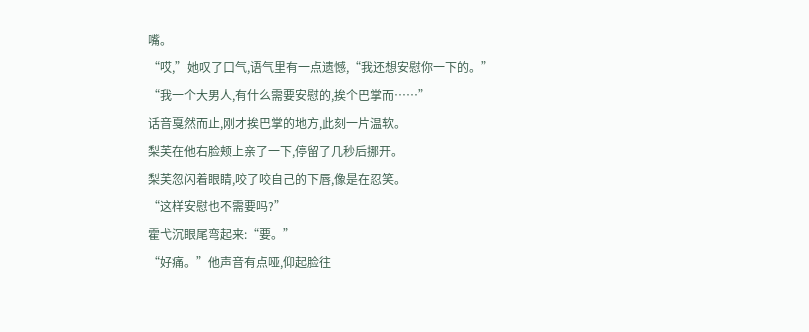嘴。
“哎,”她叹了口气,语气里有一点遗憾,“我还想安慰你一下的。”
“我一个大男人,有什么需要安慰的,挨个巴掌而……”
话音戛然而止,刚才挨巴掌的地方,此刻一片温软。
梨芙在他右脸颊上亲了一下,停留了几秒后挪开。
梨芙忽闪着眼睛,咬了咬自己的下唇,像是在忍笑。
“这样安慰也不需要吗?”
霍弋沉眼尾弯起来:“要。”
“好痛。”他声音有点哑,仰起脸往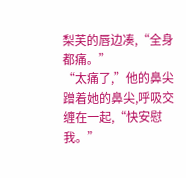梨芙的唇边凑,“全身都痛。”
“太痛了,”他的鼻尖蹭着她的鼻尖,呼吸交缠在一起,“快安慰我。”